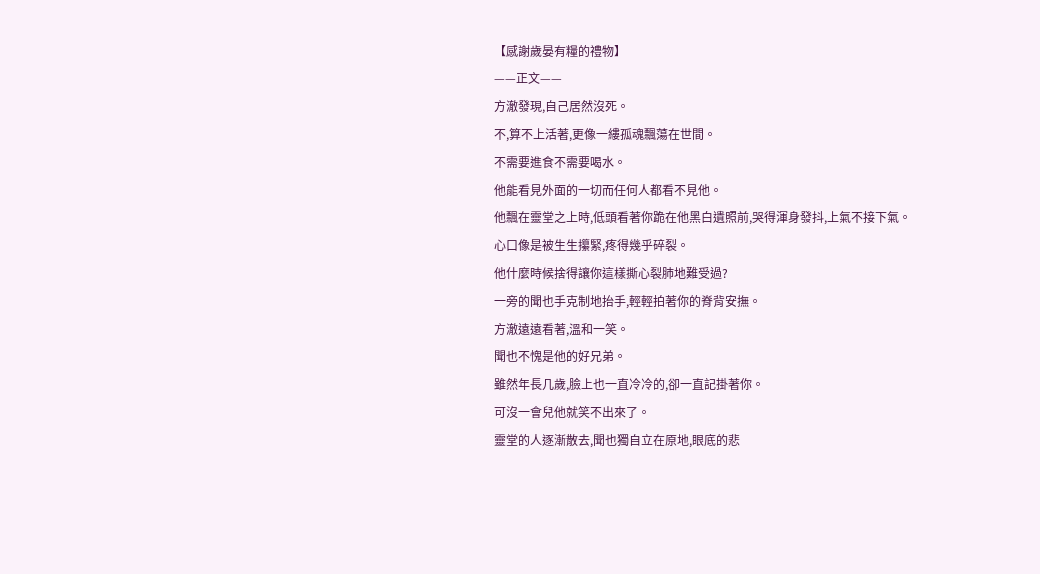【感謝歲晏有糧的禮物】
——正文——
方澈發現,自己居然沒死。
不,算不上活著,更像一縷孤魂飄蕩在世間。
不需要進食不需要喝水。
他能看見外面的一切而任何人都看不見他。
他飄在靈堂之上時,低頭看著你跪在他黑白遺照前,哭得渾身發抖,上氣不接下氣。
心口像是被生生攥緊,疼得幾乎碎裂。
他什麼時候捨得讓你這樣撕心裂肺地難受過?
一旁的聞也手克制地抬手,輕輕拍著你的脊背安撫。
方澈遠遠看著,溫和一笑。
聞也不愧是他的好兄弟。
雖然年長几歲,臉上也一直冷冷的,卻一直記掛著你。
可沒一會兒他就笑不出來了。
靈堂的人逐漸散去,聞也獨自立在原地,眼底的悲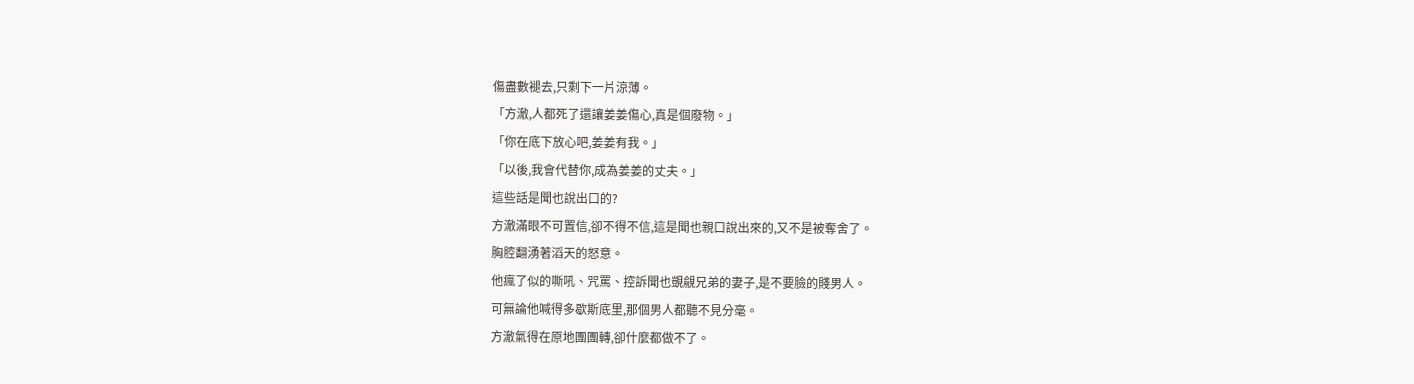傷盡數褪去,只剩下一片涼薄。
「方澈,人都死了還讓姜姜傷心,真是個廢物。」
「你在底下放心吧,姜姜有我。」
「以後,我會代替你,成為姜姜的丈夫。」
這些話是聞也說出口的?
方澈滿眼不可置信,卻不得不信,這是聞也親口說出來的,又不是被奪舍了。
胸腔翻湧著滔天的怒意。
他瘋了似的嘶吼、咒罵、控訴聞也覬覦兄弟的妻子,是不要臉的賤男人。
可無論他喊得多歇斯底里,那個男人都聽不見分毫。
方澈氣得在原地團團轉,卻什麼都做不了。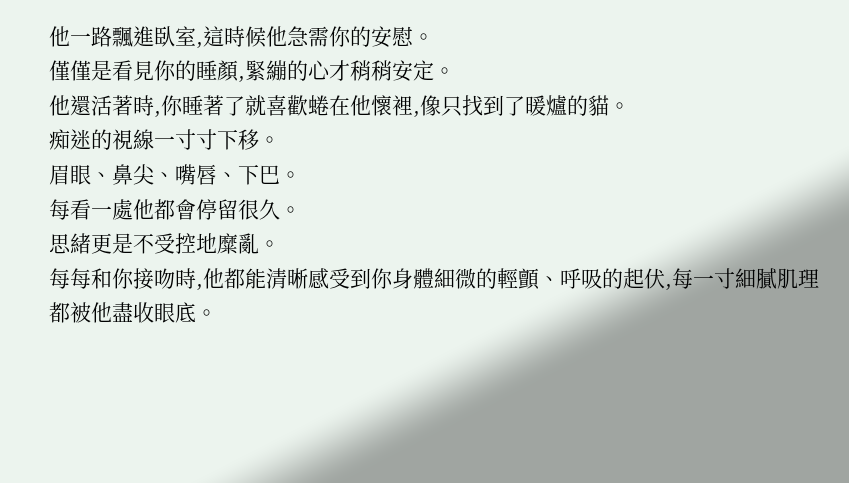他一路飄進臥室,這時候他急需你的安慰。
僅僅是看見你的睡顏,緊繃的心才稍稍安定。
他還活著時,你睡著了就喜歡蜷在他懷裡,像只找到了暖爐的貓。
痴迷的視線一寸寸下移。
眉眼、鼻尖、嘴唇、下巴。
每看一處他都會停留很久。
思緒更是不受控地糜亂。
每每和你接吻時,他都能清晰感受到你身體細微的輕顫、呼吸的起伏,每一寸細膩肌理都被他盡收眼底。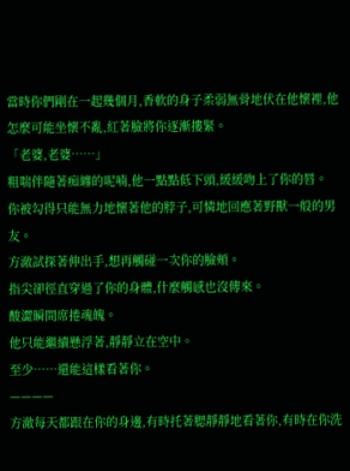當時你們剛在一起幾個月,香軟的身子柔弱無骨地伏在他懷裡,他怎麼可能坐懷不亂,紅著臉將你逐漸摟緊。
「老婆,老婆……」
粗喘伴隨著痴纏的呢喃,他一點點低下頭,緩緩吻上了你的唇。
你被勾得只能無力地懷著他的脖子,可憐地回應著野獸一般的男友。
方澈試探著伸出手,想再觸碰一次你的臉頰。
指尖卻徑直穿過了你的身體,什麼觸感也沒傳來。
酸澀瞬間席捲魂魄。
他只能繼續懸浮著,靜靜立在空中。
至少……還能這樣看著你。
————
方澈每天都跟在你的身邊,有時托著腮靜靜地看著你,有時在你洗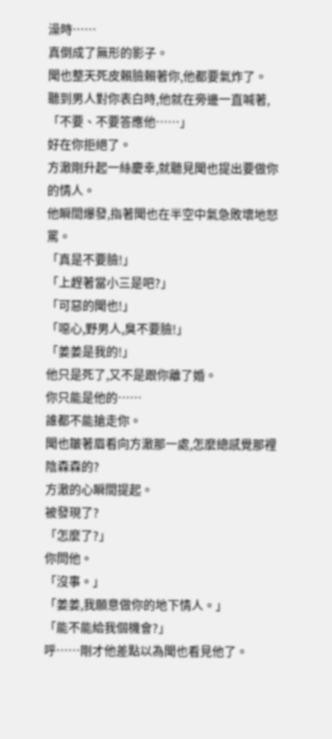澡時……
真倒成了無形的影子。
聞也整天死皮賴臉賴著你,他都要氣炸了。
聽到男人對你表白時,他就在旁邊一直喊著,「不要、不要答應他……」
好在你拒絕了。
方澈剛升起一絲慶幸,就聽見聞也提出要做你的情人。
他瞬間爆發,指著聞也在半空中氣急敗壞地怒罵。
「真是不要臉!」
「上趕著當小三是吧?」
「可惡的聞也!」
「噁心,野男人,臭不要臉!」
「姜姜是我的!」
他只是死了,又不是跟你離了婚。
你只能是他的……
誰都不能搶走你。
聞也皺著眉看向方澈那一處,怎麼總感覺那裡陰森森的?
方澈的心瞬間提起。
被發現了?
「怎麼了?」
你問他。
「沒事。」
「姜姜,我願意做你的地下情人。」
「能不能給我個機會?」
呼……剛才他差點以為聞也看見他了。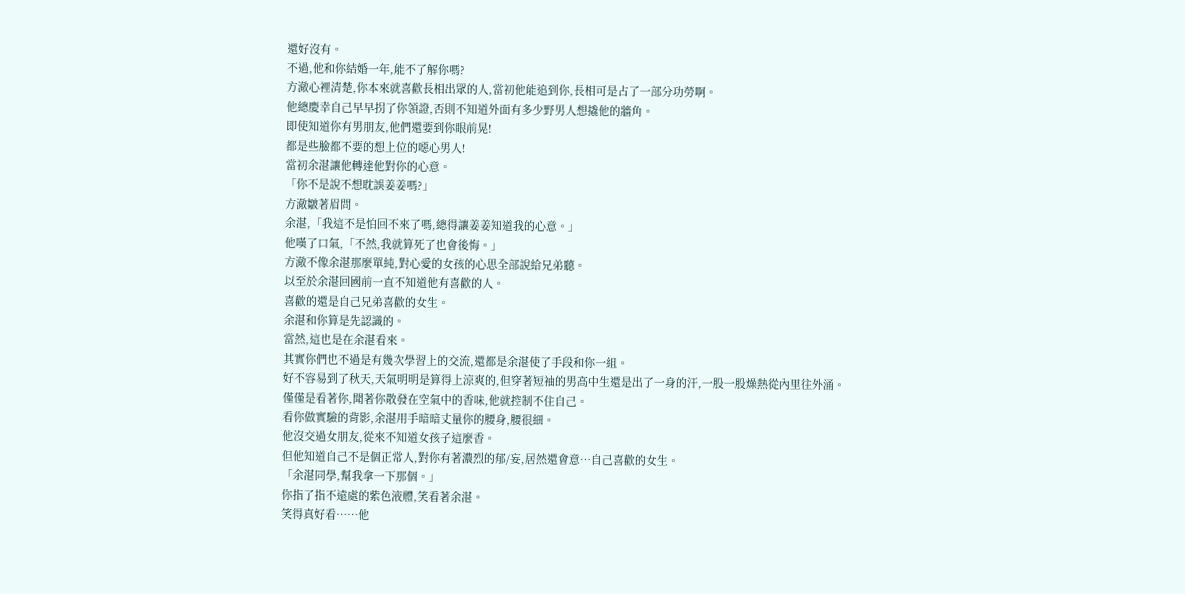還好沒有。
不過,他和你結婚一年,能不了解你嗎?
方澈心裡清楚,你本來就喜歡長相出眾的人,當初他能追到你,長相可是占了一部分功勞啊。
他總慶幸自己早早拐了你領證,否則不知道外面有多少野男人想撬他的牆角。
即使知道你有男朋友,他們還要到你眼前晃!
都是些臉都不要的想上位的噁心男人!
當初余湛讓他轉達他對你的心意。
「你不是說不想耽誤姜姜嗎?」
方澈皺著眉問。
余湛,「我這不是怕回不來了嗎,總得讓姜姜知道我的心意。」
他嘆了口氣,「不然,我就算死了也會後悔。」
方澈不像余湛那麼單純,對心愛的女孩的心思全部說給兄弟聽。
以至於余湛回國前一直不知道他有喜歡的人。
喜歡的還是自己兄弟喜歡的女生。
余湛和你算是先認識的。
當然,這也是在余湛看來。
其實你們也不過是有幾次學習上的交流,還都是余湛使了手段和你一組。
好不容易到了秋天,天氣明明是算得上涼爽的,但穿著短袖的男高中生還是出了一身的汗,一股一股燥熱從內里往外涌。
僅僅是看著你,聞著你散發在空氣中的香味,他就控制不住自己。
看你做實驗的背影,余湛用手暗暗丈量你的腰身,腰很細。
他沒交過女朋友,從來不知道女孩子這麼香。
但他知道自己不是個正常人,對你有著濃烈的郁/妄,居然還會意…自己喜歡的女生。
「余湛同學,幫我拿一下那個。」
你指了指不遠處的紫色液體,笑看著余湛。
笑得真好看……他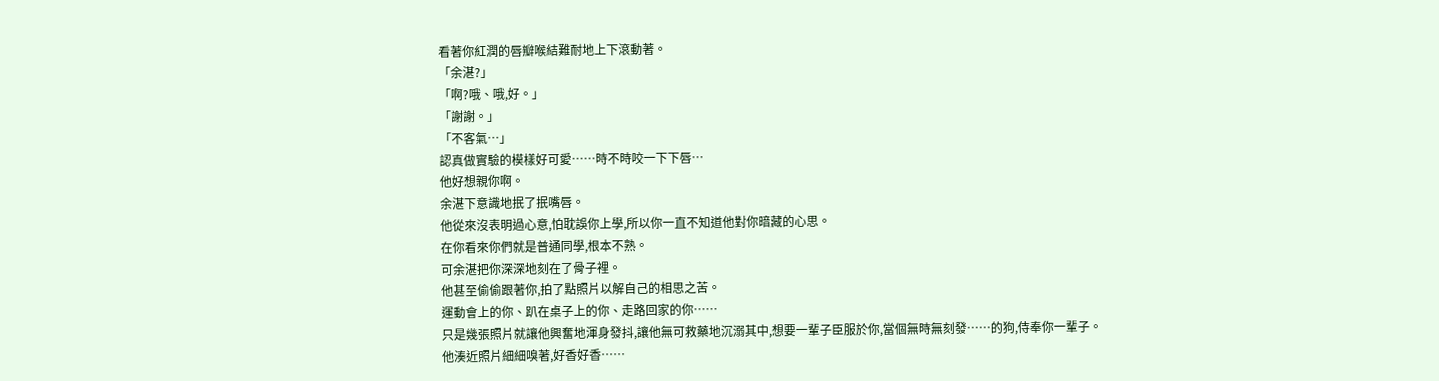看著你紅潤的唇瓣喉結難耐地上下滾動著。
「余湛?」
「啊?哦、哦,好。」
「謝謝。」
「不客氣…」
認真做實驗的模樣好可愛……時不時咬一下下唇…
他好想親你啊。
余湛下意識地抿了抿嘴唇。
他從來沒表明過心意,怕耽誤你上學,所以你一直不知道他對你暗藏的心思。
在你看來你們就是普通同學,根本不熟。
可余湛把你深深地刻在了骨子裡。
他甚至偷偷跟著你,拍了點照片以解自己的相思之苦。
運動會上的你、趴在桌子上的你、走路回家的你……
只是幾張照片就讓他興奮地渾身發抖,讓他無可救藥地沉溺其中,想要一輩子臣服於你,當個無時無刻發……的狗,侍奉你一輩子。
他湊近照片細細嗅著,好香好香……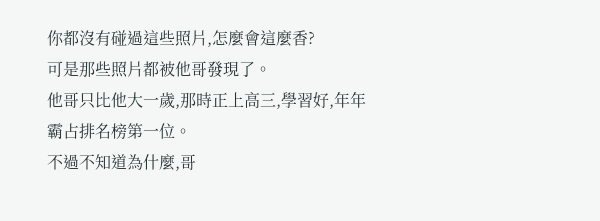你都沒有碰過這些照片,怎麼會這麼香?
可是那些照片都被他哥發現了。
他哥只比他大一歲,那時正上高三,學習好,年年霸占排名榜第一位。
不過不知道為什麼,哥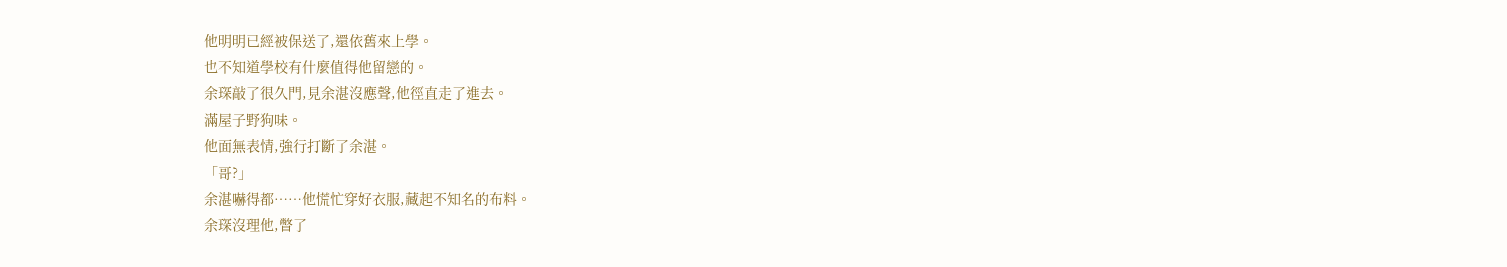他明明已經被保送了,還依舊來上學。
也不知道學校有什麼值得他留戀的。
余琛敲了很久門,見余湛沒應聲,他徑直走了進去。
滿屋子野狗味。
他面無表情,強行打斷了余湛。
「哥?」
余湛嚇得都……他慌忙穿好衣服,藏起不知名的布料。
余琛沒理他,瞥了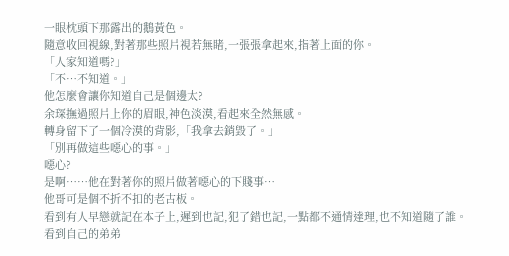一眼枕頭下那露出的鵝黃色。
隨意收回視線,對著那些照片視若無睹,一張張拿起來,指著上面的你。
「人家知道嗎?」
「不…不知道。」
他怎麼會讓你知道自己是個邊太?
余琛撫過照片上你的眉眼,神色淡漠,看起來全然無感。
轉身留下了一個冷漠的背影,「我拿去銷毀了。」
「別再做這些噁心的事。」
噁心?
是啊……他在對著你的照片做著噁心的下賤事…
他哥可是個不折不扣的老古板。
看到有人早戀就記在本子上,遲到也記,犯了錯也記,一點都不通情達理,也不知道隨了誰。
看到自己的弟弟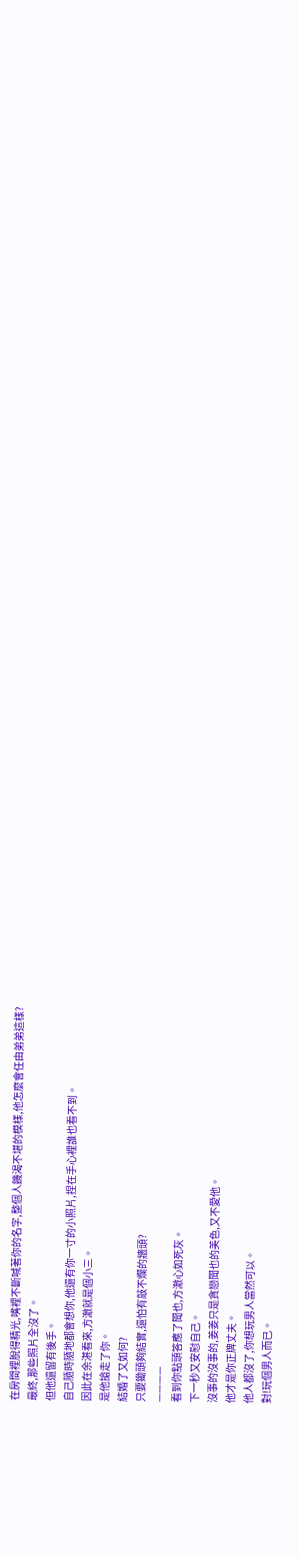在房間裡脫得精光,嘴裡不斷喊著你的名字,整個人饑渴不堪的模樣,他怎麼會任由弟弟這樣?
最終,那些照片全沒了。
但他還留有後手。
自己隨時隨地都會想你,他還有你一寸的小照片,捏在手心裡誰也看不到。
因此在余湛看來,方澈就是個小三。
是他搶走了你。
結婚了又如何?
只要鋤頭夠結實,還怕有敲不爛的牆頭?
————
看到你點頭答應了聞也,方澈心如死灰。
下一秒又安慰自己。
沒事的沒事的,姜姜只是貪戀聞也的美色,又不愛他。
他才是你正牌丈夫。
他人都沒了,你想玩男人當然可以。
對!玩個男人而已。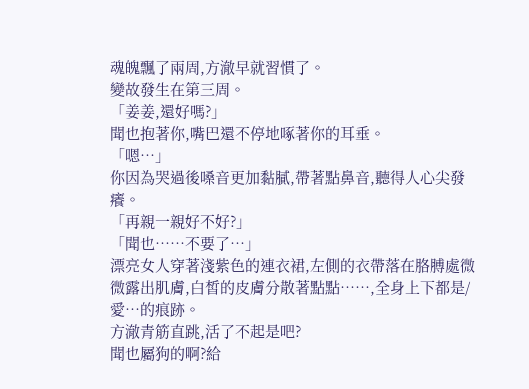魂魄飄了兩周,方澈早就習慣了。
變故發生在第三周。
「姜姜,還好嗎?」
聞也抱著你,嘴巴還不停地啄著你的耳垂。
「嗯…」
你因為哭過後嗓音更加黏膩,帶著點鼻音,聽得人心尖發癢。
「再親一親好不好?」
「聞也……不要了…」
漂亮女人穿著淺紫色的連衣裙,左側的衣帶落在胳膊處微微露出肌膚,白皙的皮膚分散著點點……,全身上下都是/愛…的痕跡。
方澈青筋直跳,活了不起是吧?
聞也屬狗的啊?給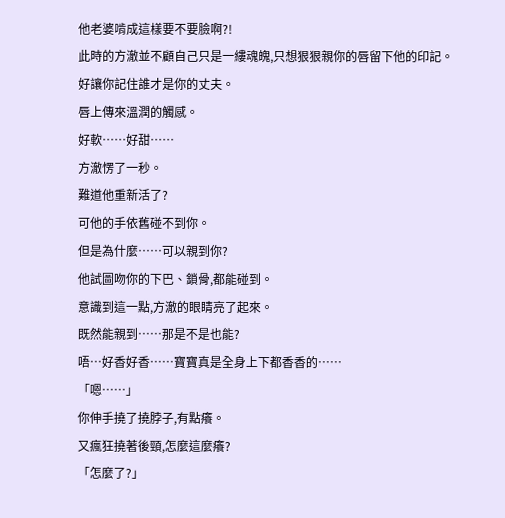他老婆啃成這樣要不要臉啊?!
此時的方澈並不顧自己只是一縷魂魄,只想狠狠親你的唇留下他的印記。
好讓你記住誰才是你的丈夫。
唇上傳來溫潤的觸感。
好軟……好甜……
方澈愣了一秒。
難道他重新活了?
可他的手依舊碰不到你。
但是為什麼……可以親到你?
他試圖吻你的下巴、鎖骨,都能碰到。
意識到這一點,方澈的眼睛亮了起來。
既然能親到……那是不是也能?
唔…好香好香……寶寶真是全身上下都香香的……
「嗯……」
你伸手撓了撓脖子,有點癢。
又瘋狂撓著後頸,怎麼這麼癢?
「怎麼了?」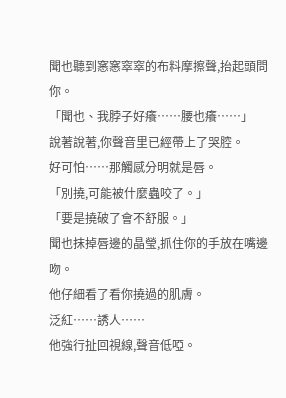聞也聽到窸窸窣窣的布料摩擦聲,抬起頭問你。
「聞也、我脖子好癢……腰也癢……」
說著說著,你聲音里已經帶上了哭腔。
好可怕……那觸感分明就是唇。
「別撓,可能被什麼蟲咬了。」
「要是撓破了會不舒服。」
聞也抹掉唇邊的晶瑩,抓住你的手放在嘴邊吻。
他仔細看了看你撓過的肌膚。
泛紅……誘人……
他強行扯回視線,聲音低啞。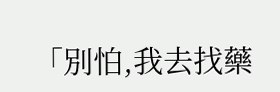「別怕,我去找藥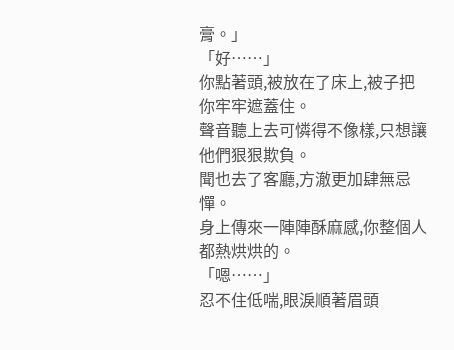膏。」
「好……」
你點著頭,被放在了床上,被子把你牢牢遮蓋住。
聲音聽上去可憐得不像樣,只想讓他們狠狠欺負。
聞也去了客廳,方澈更加肆無忌憚。
身上傳來一陣陣酥麻感,你整個人都熱烘烘的。
「嗯……」
忍不住低喘,眼淚順著眉頭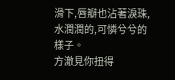滑下,唇瓣也沾著淚珠,水潤潤的,可憐兮兮的樣子。
方澈見你扭得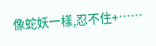像蛇妖一樣,忍不住+……